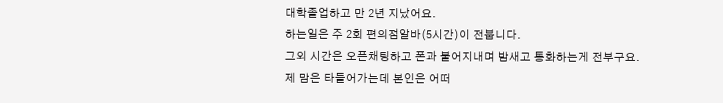대학졸업하고 만 2년 지났어요.
하는일은 주 2회 편의점알바(5시간)이 전붑니다.
그외 시간은 오픈채팅하고 폰과 붙어지내며 밤새고 통화하는게 전부구요.
제 맘은 타들어가는데 본인은 어떠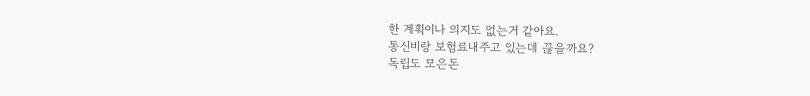한 계획이나 의지도 없는거 같아요.
통신비랑 보험료내주고 있는데 끊을까요?
독립도 모은돈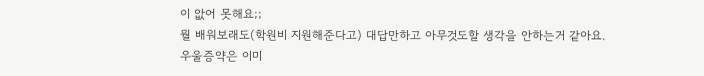이 앖어 못해요;;
뭘 배워보래도(학원비 지원해준다고) 대답만하고 아무것도할 생각을 안하는거 같아요.
우울증약은 이미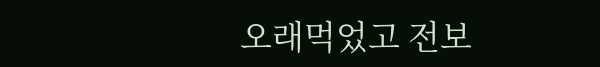오래먹었고 전보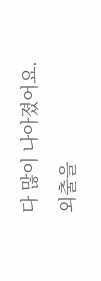다 많이 나아졌어요.
외출을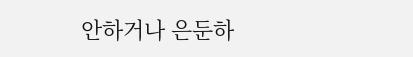안하거나 은둔하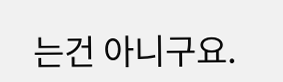는건 아니구요.